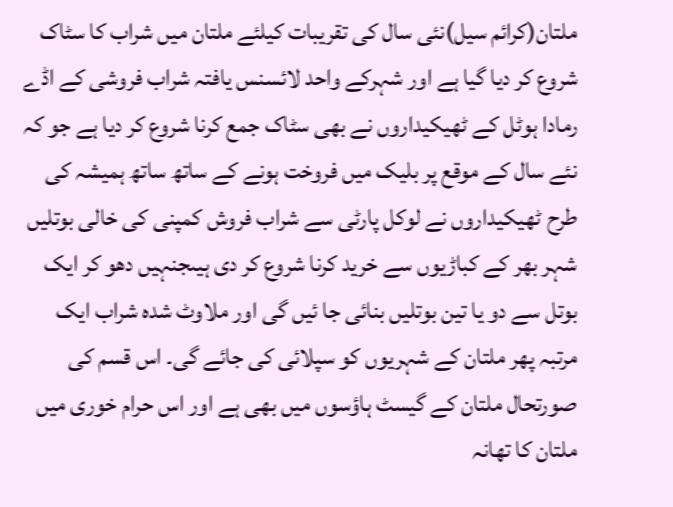ملتان(کرائم سیل)نئی سال کی تقریبات کیلئے ملتان میں شراب کا سٹاک شروع کر دیا گیا ہے اور شہرکے واحد لائسنس یافتہ شراب فروشی کے اڈے رمادا ہوٹل کے ٹھیکیداروں نے بھی سٹاک جمع کرنا شروع کر دیا ہے جو کہ نئے سال کے موقع پر بلیک میں فروخت ہونے کے ساتھ ساتھ ہمیشہ کی طرح ٹھیکیداروں نے لوکل پارٹی سے شراب فروش کمپنی کی خالی بوتلیں شہر بھر کے کباڑیوں سے خرید کرنا شروع کر دی ہیںجنہیں دھو کر ایک بوتل سے دو یا تین بوتلیں بنائی جا ئیں گی اور ملاوٹ شدہ شراب ایک مرتبہ پھر ملتان کے شہریوں کو سپلائی کی جائے گی۔ اس قسم کی صورتحال ملتان کے گیسٹ ہاؤسوں میں بھی ہے اور اس حرام خوری میں ملتان کا تھانہ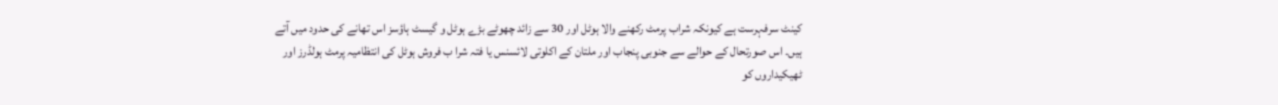کینٹ سرفہرست ہے کیونکہ شراب پرمٹ رکھنے والا ہوٹل اور 30 سے زائد چھوٹے بڑے ہوٹل و گیسٹ ہاؤسز اس تھانے کی حدود میں آتے ہیں۔ اس صورتحال کے حوالے سے جنوبی پنجاب اور ملتان کے اکلوتی لائسنس یا فتہ شرا ب فروش ہوٹل کی انتظامیہ پرمٹ ہولڈرز اور ٹھیکیداروں کو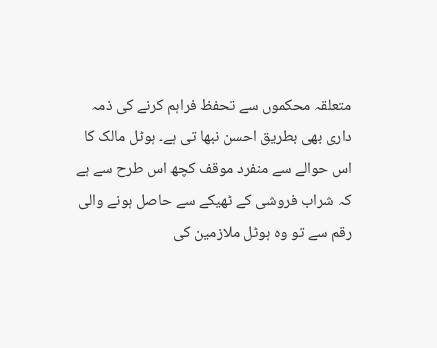متعلقہ محکموں سے تحفظ فراہم کرنے کی ذمہ داری بھی بطریق احسن نبھا تی ہے۔ ہوٹل مالک کا اس حوالے سے منفرد موقف کچھ اس طرح سے ہے کہ شراب فروشی کے ٹھیکے سے حاصل ہونے والی رقم سے تو وہ ہوٹل ملازمین کی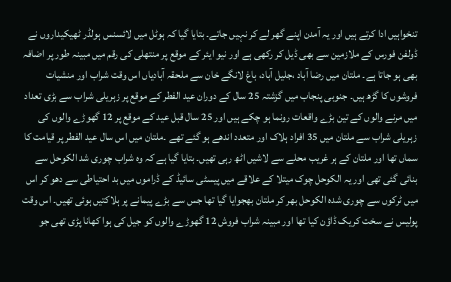تنخواہیں ادا کرتے ہیں اور یہ آمدن اپنے گھر لے کر نہیں جاتے۔ بتایا گیا کہ ہوٹل میں لائسنس ہولڈر ٹھیکیداروں نے ڈولفن فورس کے ملازمین سے بھی ڈیل کر رکھی ہے اور نیو ایئر کے موقع پر منتھلی کی رقم میں مبینہ طور پر اضافہ بھی ہو جاتا ہے۔ ملتان میں رضا آباد ،جلیل آباد، باغ لانگے خان سے ملحقہ آبادیاں اس وقت شراب اور منشیات فروشوں کا گڑھ ہیں۔ جنوبی پنجاب میں گزشتہ 25 سال کے دوران عید الفطر کے موقع پر زہریلی شراب سے بڑی تعداد میں مرنے والوں کے تین بڑے واقعات رونما ہو چکے ہیں اور 25 سال قبل عید کے موقع پر 12 گھوڑے والوں کی زہریلی شراب سے ملتان میں 35 افراد ہلاک اور متعدد اندھے ہو گئے تھے ۔ملتان میں اس سال عید الفطر پر قیامت کا سماں تھا اور ملتان کے ہر غریب محلے سے لاشیں اٹھ رہی تھیں۔ بتایا گیا ہے کہ وہ شراب چوری شد الکوحل سے بنائی گئی تھی اور یہ الکوحل چوک میتلا کے علاقے میں پیسٹی سائیڈ کے ڈراموں میں بد احتیاطی سے دھو کر اس میں ٹرکوں سے چوری شدہ الکوحل بھر کر ملتان بھجوایا گیا تھا جس سے بڑے پیمانے پر ہلاکتیں ہوئی تھیں۔ اس وقت پولیس نے سخت کریک ڈاؤن کیا تھا اور مبینہ شراب فروش 12 گھوڑے والوں کو جیل کی ہوا کھانا پڑی تھی جو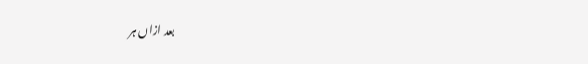بعد ازاں ہر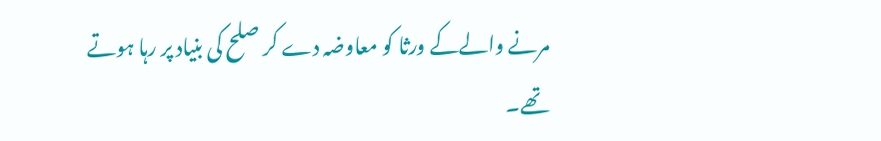مرنے والےکے ورثا کو معاوضہ دے کر صلح کی بنیاد پر رہا ہوتے تھے۔